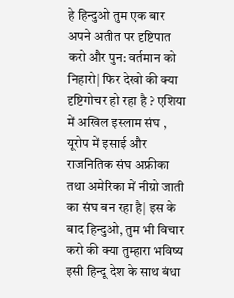हे हिन्दुओ तुम एक बार अपने अतीत पर दृष्टिपात करो और पुन: वर्तमान को निहारो| फिर देखो की क्या दृष्टिगोचर हो रहा है ? एशिया में अखिल इस्लाम संघ , यूरोप में इसाई और राजनितिक संघ अफ्रीका तथा अमेरिका में नीग्रो जाती का संघ बन रहा है| इस के बाद हिन्दुओ, तुम भी विचार करो की क्या तुम्हारा भविष्य इसी हिन्दू देश के साथ बंधा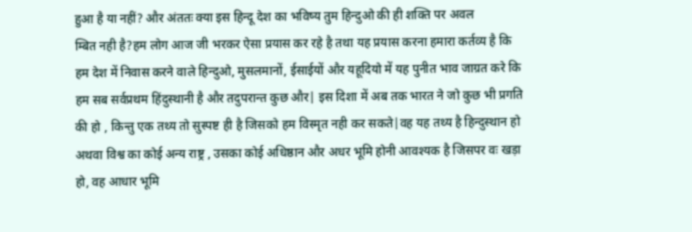हुआ है या नहीं? और अंततः क्या इस हिन्दू देश का भविष्य तुम हिन्दुओ की ही शक्ति पर अवल
म्बित नही है?हम लोग आज जी भरकर ऐसा प्रयास कर रहे है तथा यह प्रयास करना हमारा कर्तव्य है कि हम देश में निवास करने वाले हिन्दुओ, मुसलमानों, ईसाईयों और यहूदियो में यह पुनीत भाव जाग्रत करे कि हम सब सर्वप्रथम हिंदुस्थानी है और तदुपरान्त कुछ और| इस दिशा में अब तक भारत ने जो कुछ भी प्रगति की हो , किन्तु एक तथ्य तो सुस्पष्ट ही है जिसको हम विस्मृत नही कर सकते|वह यह तथ्य है हिन्दुस्थान हो अथवा विश्व का कोई अन्य राष्ट्र , उसका कोई अधिष्ठान और अधर भूमि होनी आवश्यक है जिसपर वः खड़ा हो, वह आधार भूमि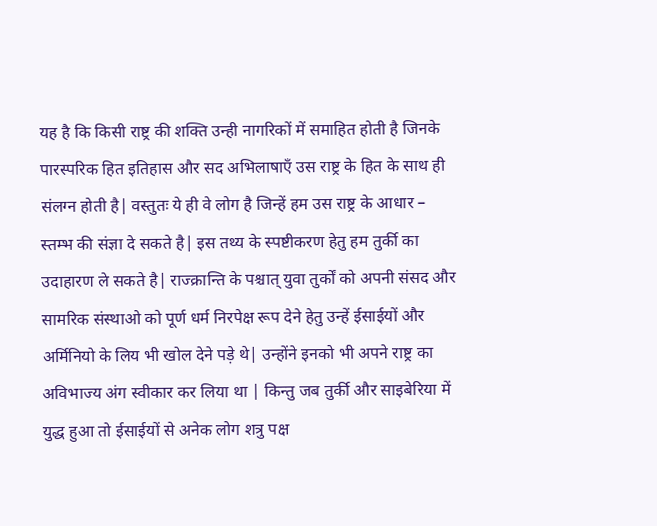यह है कि किसी राष्ट्र की शक्ति उन्ही नागरिकों में समाहित होती है जिनके पारस्परिक हित इतिहास और सद अभिलाषाएँ उस राष्ट्र के हित के साथ ही संलग्न होती है| वस्तुतः ये ही वे लोग है जिन्हें हम उस राष्ट्र के आधार – स्तम्भ की संज्ञा दे सकते है| इस तथ्य के स्पष्टीकरण हेतु हम तुर्की का उदाहारण ले सकते है| राज्क्रान्ति के पश्चात् युवा तुर्कों को अपनी संसद और सामरिक संस्थाओ को पूर्ण धर्म निरपेक्ष रूप देने हेतु उन्हें ईसाईयों और अर्मिनियो के लिय भी खोल देने पड़े थे| उन्होंने इनको भी अपने राष्ट्र का अविभाज्य अंग स्वीकार कर लिया था | किन्तु जब तुर्की और साइबेरिया में युद्ध हुआ तो ईसाईयों से अनेक लोग शत्रु पक्ष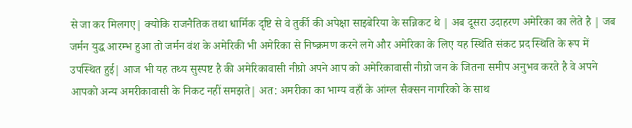से जा कर मिलगए| क्योकि राजनैतिक तथा धार्मिक दृष्टि से वे तुर्की की अपेक्षा साइबेरिया के सन्निकट थे | अब दूसरा उदाहरण अमेरिका का लेते है | जब जर्मन युद्ध आरम्भ हुआ तो जर्मन वंश के अमेरिकी भी अमेरिका से निष्क्रमण करने लगे और अमेरिका के लिए यह स्थिति संकट प्रद स्थिति के रूप में उपस्थित हुई| आज भी यह तथ्य सुस्पष्ट है की अमेरिकावासी नीग्रो अपने आप को अमेरिकावासी नीग्रो जन के जितना समीप अनुभव करते है वे अपने आपको अन्य अमरीकावासी के निकट नहीं समझते| अत: अमरीका का भाग्य वहाँ के आंग्ल सैक्सन नागरिको के साथ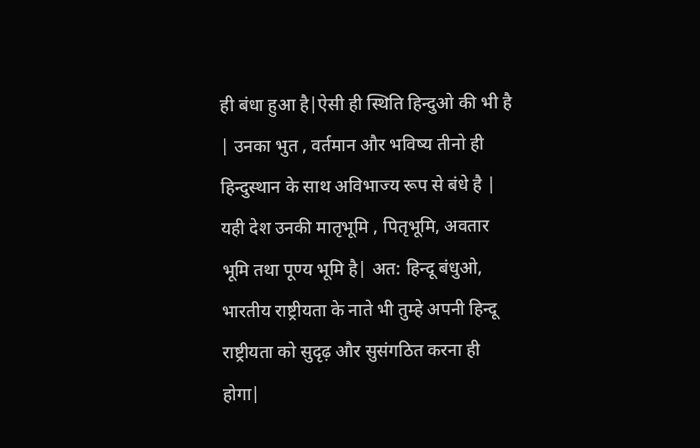ही बंधा हुआ है|ऐसी ही स्थिति हिन्दुओ की भी है | उनका भुत , वर्तमान और भविष्य तीनो ही हिन्दुस्थान के साथ अविभाज्य रूप से बंधे है | यही देश उनकी मातृभूमि , पितृभूमि, अवतार भूमि तथा पूण्य भूमि है| अत: हिन्दू बंधुओ, भारतीय राष्ट्रीयता के नाते भी तुम्हे अपनी हिन्दू राष्ट्रीयता को सुदृढ़ और सुसंगठित करना ही होगा|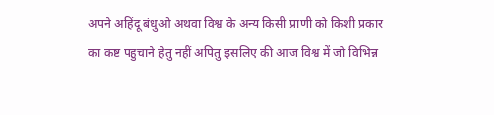अपने अहिंदू बंधुओ अथवा विश्व के अन्य किसी प्राणी को किशी प्रकार का कष्ट पहुचाने हेतु नहीं अपितु इसलिए की आज विश्व में जो विभिन्न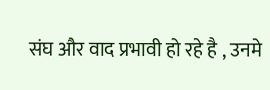संघ और वाद प्रभावी हो रहे है , उनमे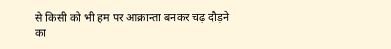से किसी को भी हम पर आक्रान्ता बनकर चढ़ दौड़ने का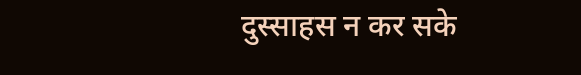दुस्साहस न कर सके